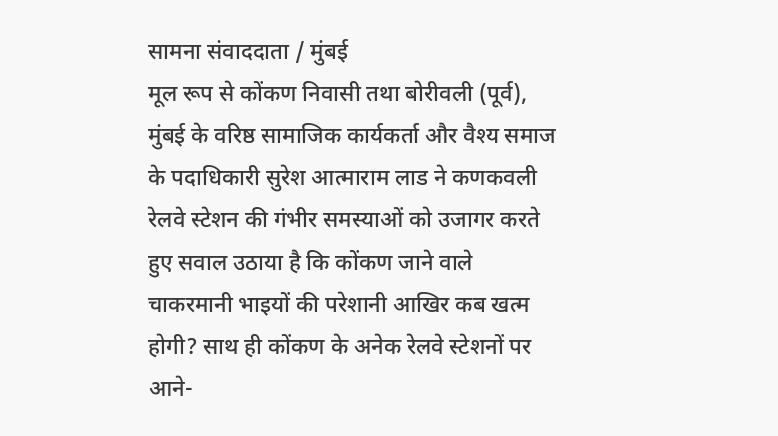सामना संवाददाता / मुंबई
मूल रूप से कोंकण निवासी तथा बोरीवली (पूर्व), मुंबई के वरिष्ठ सामाजिक कार्यकर्ता और वैश्य समाज के पदाधिकारी सुरेश आत्माराम लाड ने कणकवली रेलवे स्टेशन की गंभीर समस्याओं को उजागर करते हुए सवाल उठाया है कि कोंकण जाने वाले चाकरमानी भाइयों की परेशानी आखिर कब खत्म होगी? साथ ही कोंकण के अनेक रेलवे स्टेशनों पर आने-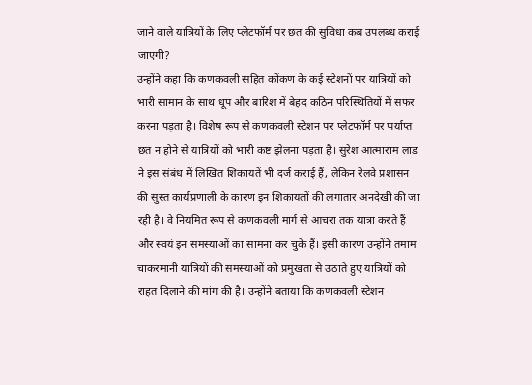जाने वाले यात्रियों के लिए प्लेटफॉर्म पर छत की सुविधा कब उपलब्ध कराई जाएगी?
उन्होंने कहा कि कणकवली सहित कोंकण के कई स्टेशनों पर यात्रियों को भारी सामान के साथ धूप और बारिश में बेहद कठिन परिस्थितियों में सफर करना पड़ता है। विशेष रूप से कणकवली स्टेशन पर प्लेटफॉर्म पर पर्याप्त छत न होने से यात्रियों को भारी कष्ट झेलना पड़ता है। सुरेश आत्माराम लाड ने इस संबंध में लिखित शिकायतें भी दर्ज कराई हैं, लेकिन रेलवे प्रशासन की सुस्त कार्यप्रणाली के कारण इन शिकायतों की लगातार अनदेखी की जा रही है। वे नियमित रूप से कणकवली मार्ग से आचरा तक यात्रा करते हैं और स्वयं इन समस्याओं का सामना कर चुके हैं। इसी कारण उन्होंने तमाम चाकरमानी यात्रियों की समस्याओं को प्रमुखता से उठाते हुए यात्रियों को राहत दिलाने की मांग की है। उन्होंने बताया कि कणकवली स्टेशन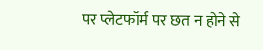पर प्लेटफॉर्म पर छत न होने से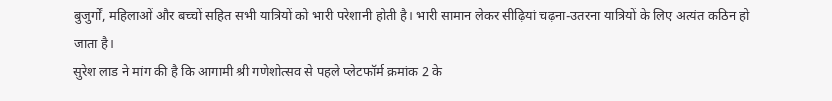बुजुर्गों, महिलाओं और बच्चों सहित सभी यात्रियों को भारी परेशानी होती है। भारी सामान लेकर सीढ़ियां चढ़ना-उतरना यात्रियों के लिए अत्यंत कठिन हो जाता है।
सुरेश लाड ने मांग की है कि आगामी श्री गणेशोत्सव से पहले प्लेटफॉर्म क्रमांक 2 के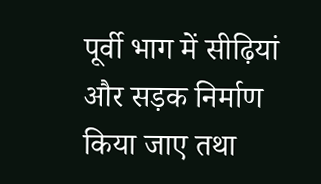पूर्वी भाग में सीढ़ियां और सड़क निर्माण किया जाए तथा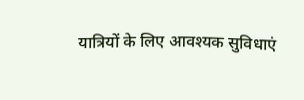यात्रियों के लिए आवश्यक सुविधाएं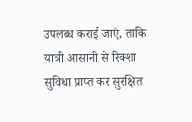उपलब्ध कराई जाएं, ताकि यात्री आसानी से रिक्शा सुविधा प्राप्त कर सुरक्षित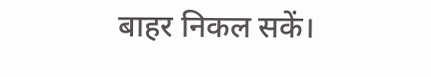बाहर निकल सकें।